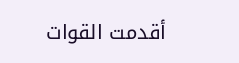أقدمت القوات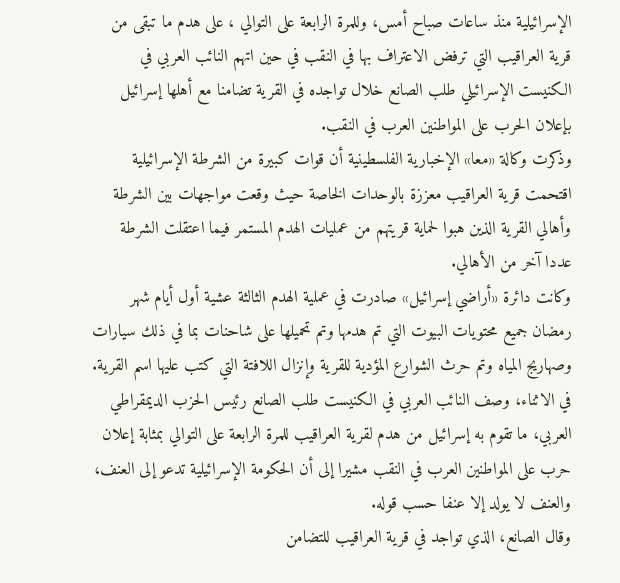الإسرائيلية منذ ساعات صباح أمس، وللمرة الرابعة على التوالي ، على هدم ما تبقى من قرية العراقيب التي ترفض الاعتراف بها في النقب في حين اتهم النائب العربي في الكنيست الإسرائيلي طلب الصانع خلال تواجده في القرية تضامنا مع أهلها إسرائيل بإعلان الحرب على المواطنين العرب في النقب.
وذكرت وكالة «معا» الإخبارية الفلسطينية أن قوات كبيرة من الشرطة الإسرائيلية اقتحمت قرية العراقيب معززة بالوحدات الخاصة حيث وقعت مواجهات بين الشرطة وأهالي القرية الذين هبوا لحماية قريتهم من عمليات الهدم المستمر فيما اعتقلت الشرطة عددا آخر من الأهالي.
وكانت دائرة «أراضي إسرائيل» صادرت في عملية الهدم الثالثة عشية أول أيام شهر رمضان جميع محتويات البيوت التي تم هدمها وتم تحميلها على شاحنات بما في ذلك سيارات وصهاريج المياه وتم حرث الشوارع المؤدية للقرية وإنزال اللافتة التي كتب عليها اسم القرية.
في الاثناء، وصف النائب العربي في الكنيست طلب الصانع رئيس الحزب الديمقراطي العربي، ما تقوم به إسرائيل من هدم لقرية العراقيب للمرة الرابعة على التوالي بمثابة إعلان حرب على المواطنين العرب في النقب مشيرا إلى أن الحكومة الإسرائيلية تدعو إلى العنف، والعنف لا يولد إلا عنفا حسب قوله.
وقال الصانع، الذي تواجد في قرية العراقيب للتضامن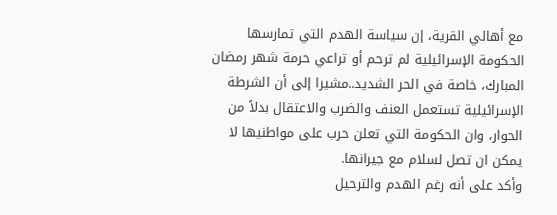مع أهالي القرية، إن سياسة الهدم التي تمارسها الحكومة الإسرائيلية لم ترحم أو تراعي حرمة شهر رمضان المبارك، خاصة في الحر الشديد..مشيرا إلى أن الشرطة الإسرائيلية تستعمل العنف والضرب والاعتقال بدلاً من الحوار، وان الحكومة التي تعلن حرب على مواطنيها لا يمكن ان تصل لسلام مع جيرانها.
وأكد على أنه رغم الهدم والترحيل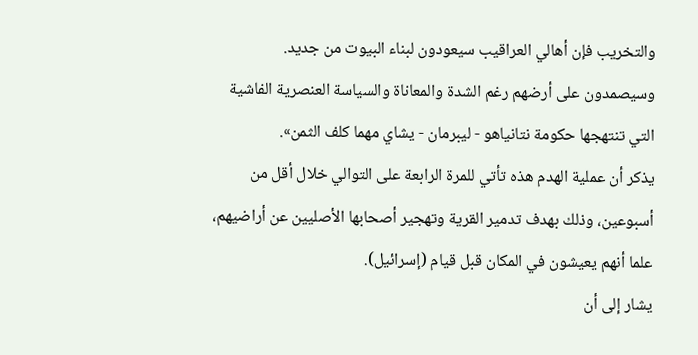والتخريب فإن أهالي العراقيب سيعودون لبناء البيوت من جديد. وسيصمدون على أرضهم رغم الشدة والمعاناة والسياسة العنصرية الفاشية التي تنتهجها حكومة نتانياهو - ليبرمان - يشاي مهما كلف الثمن».
يذكر أن عملية الهدم هذه تأتي للمرة الرابعة على التوالي خلال أقل من أسبوعين، وذلك بهدف تدمير القرية وتهجير أصحابها الأصليين عن أراضيهم، علما أنهم يعيشون في المكان قبل قيام (إسرائيل).
يشار إلى أن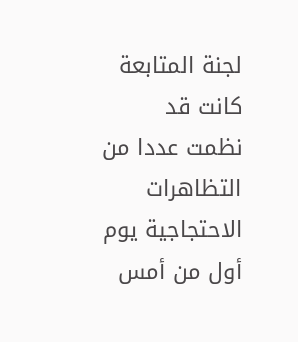لجنة المتابعة كانت قد نظمت عددا من التظاهرات الاحتجاجية يوم أول من أمس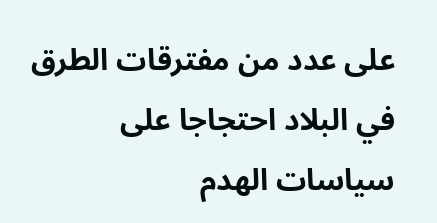على عدد من مفترقات الطرق في البلاد احتجاجا على سياسات الهدم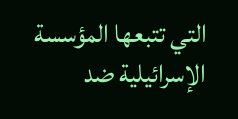التي تتبعها المؤسسة الإسرائيلية ضد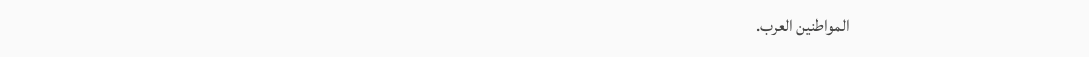المواطنين العرب.